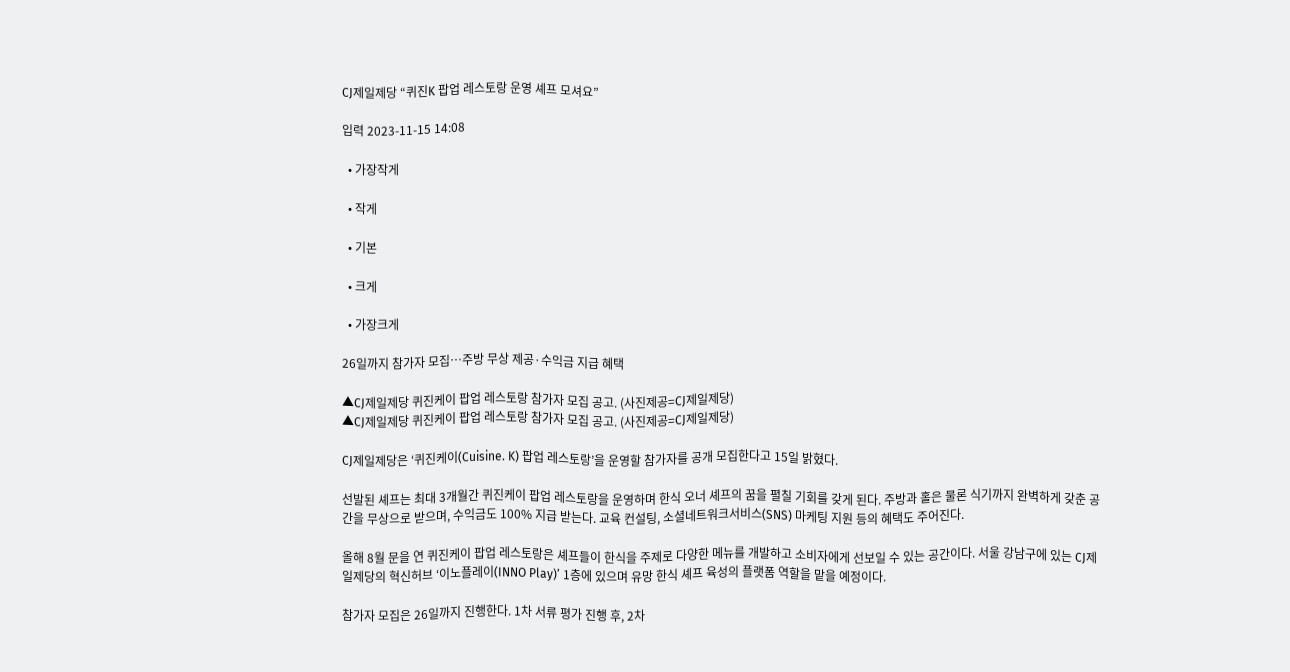CJ제일제당 “퀴진K 팝업 레스토랑 운영 셰프 모셔요”

입력 2023-11-15 14:08

  • 가장작게

  • 작게

  • 기본

  • 크게

  • 가장크게

26일까지 참가자 모집…주방 무상 제공·수익금 지급 혜택

▲CJ제일제당 퀴진케이 팝업 레스토랑 참가자 모집 공고. (사진제공=CJ제일제당)
▲CJ제일제당 퀴진케이 팝업 레스토랑 참가자 모집 공고. (사진제공=CJ제일제당)

CJ제일제당은 ‘퀴진케이(Cuisine. K) 팝업 레스토랑’을 운영할 참가자를 공개 모집한다고 15일 밝혔다.

선발된 셰프는 최대 3개월간 퀴진케이 팝업 레스토랑을 운영하며 한식 오너 셰프의 꿈을 펼칠 기회를 갖게 된다. 주방과 홀은 물론 식기까지 완벽하게 갖춘 공간을 무상으로 받으며, 수익금도 100% 지급 받는다. 교육 컨설팅, 소셜네트워크서비스(SNS) 마케팅 지원 등의 혜택도 주어진다.

올해 8월 문을 연 퀴진케이 팝업 레스토랑은 셰프들이 한식을 주제로 다양한 메뉴를 개발하고 소비자에게 선보일 수 있는 공간이다. 서울 강남구에 있는 CJ제일제당의 혁신허브 ‘이노플레이(INNO Play)’ 1층에 있으며 유망 한식 셰프 육성의 플랫폼 역할을 맡을 예정이다.

참가자 모집은 26일까지 진행한다. 1차 서류 평가 진행 후, 2차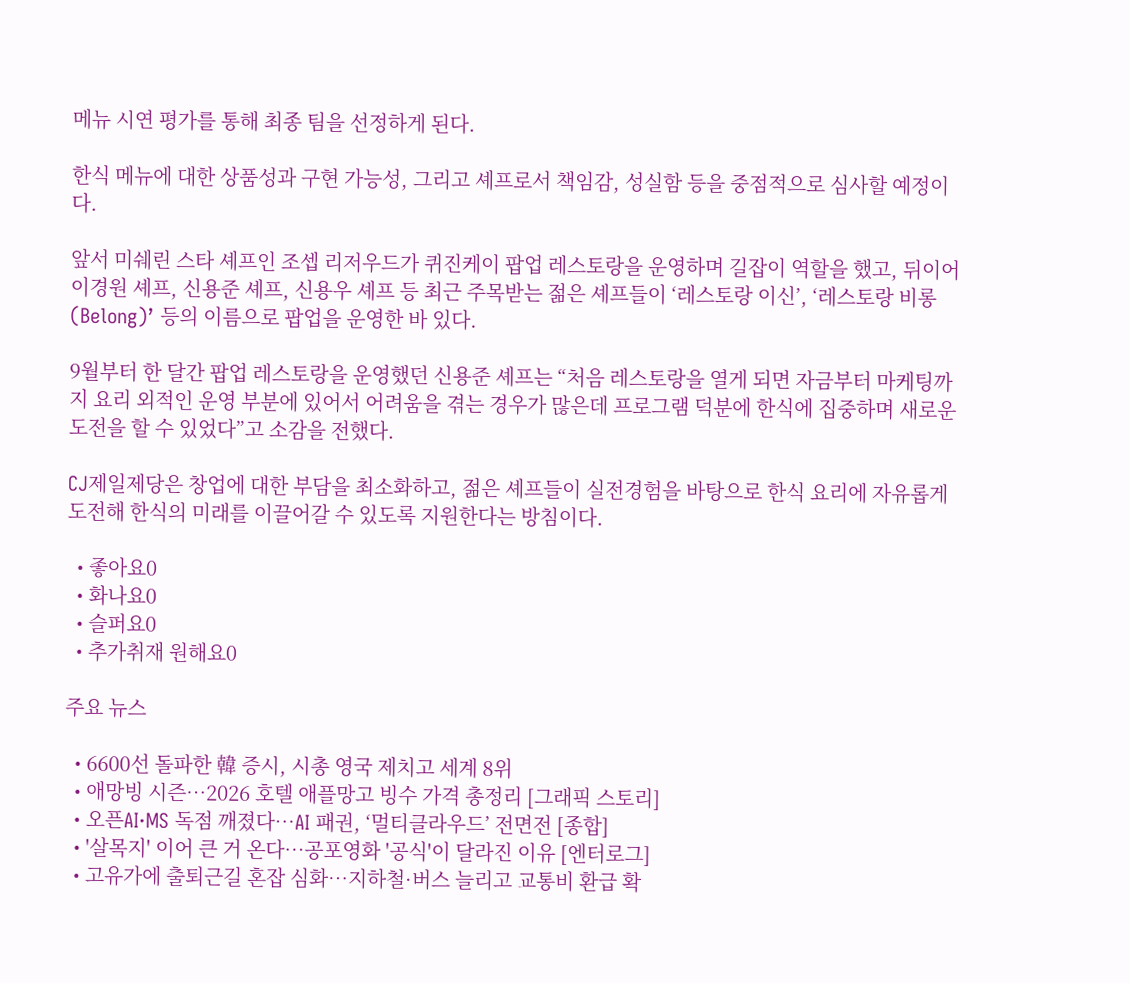메뉴 시연 평가를 통해 최종 팀을 선정하게 된다.

한식 메뉴에 대한 상품성과 구현 가능성, 그리고 셰프로서 책임감, 성실함 등을 중점적으로 심사할 예정이다.

앞서 미쉐린 스타 셰프인 조셉 리저우드가 퀴진케이 팝업 레스토랑을 운영하며 길잡이 역할을 했고, 뒤이어 이경원 셰프, 신용준 셰프, 신용우 셰프 등 최근 주목받는 젊은 셰프들이 ‘레스토랑 이신’, ‘레스토랑 비롱(Belong)’ 등의 이름으로 팝업을 운영한 바 있다.

9월부터 한 달간 팝업 레스토랑을 운영했던 신용준 셰프는 “처음 레스토랑을 열게 되면 자금부터 마케팅까지 요리 외적인 운영 부분에 있어서 어려움을 겪는 경우가 많은데 프로그램 덕분에 한식에 집중하며 새로운 도전을 할 수 있었다”고 소감을 전했다.

CJ제일제당은 창업에 대한 부담을 최소화하고, 젊은 셰프들이 실전경험을 바탕으로 한식 요리에 자유롭게 도전해 한식의 미래를 이끌어갈 수 있도록 지원한다는 방침이다.

  • 좋아요0
  • 화나요0
  • 슬퍼요0
  • 추가취재 원해요0

주요 뉴스

  • 6600선 돌파한 韓 증시, 시총 영국 제치고 세계 8위
  • 애망빙 시즌…2026 호텔 애플망고 빙수 가격 총정리 [그래픽 스토리]
  • 오픈AI·MS 독점 깨졌다…AI 패권, ‘멀티클라우드’ 전면전 [종합]
  • '살목지' 이어 큰 거 온다⋯공포영화 '공식'이 달라진 이유 [엔터로그]
  • 고유가에 출퇴근길 혼잡 심화…지하철·버스 늘리고 교통비 환급 확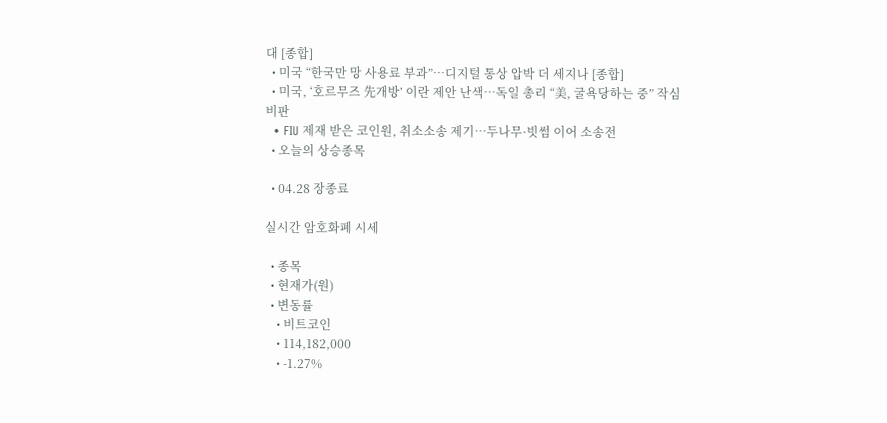대 [종합]
  • 미국 “한국만 망 사용료 부과”⋯디지털 통상 압박 더 세지나 [종합]
  • 미국, ‘호르무즈 先개방’ 이란 제안 난색…독일 총리 “美, 굴욕당하는 중” 작심 비판
  • FIU 제재 받은 코인원, 취소소송 제기…두나무·빗썸 이어 소송전
  • 오늘의 상승종목

  • 04.28 장종료

실시간 암호화폐 시세

  • 종목
  • 현재가(원)
  • 변동률
    • 비트코인
    • 114,182,000
    • -1.27%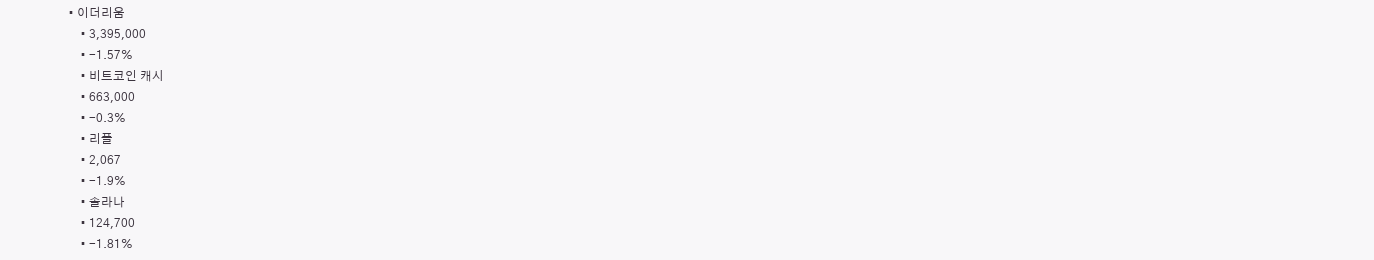• 이더리움
    • 3,395,000
    • -1.57%
    • 비트코인 캐시
    • 663,000
    • -0.3%
    • 리플
    • 2,067
    • -1.9%
    • 솔라나
    • 124,700
    • -1.81%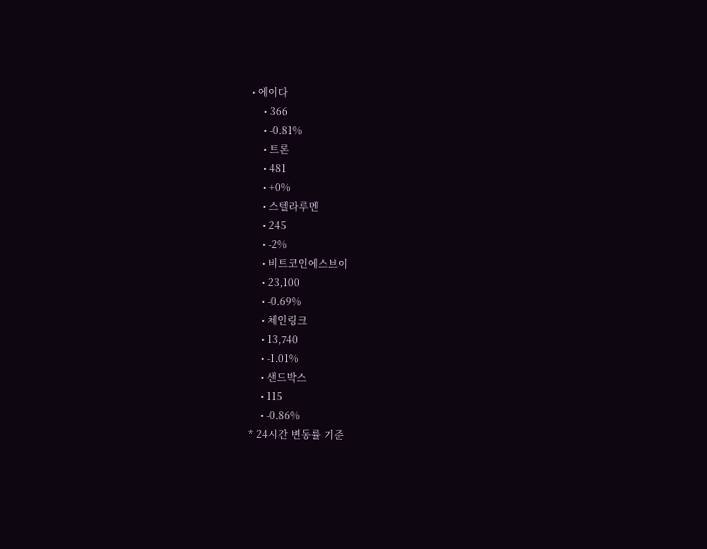• 에이다
    • 366
    • -0.81%
    • 트론
    • 481
    • +0%
    • 스텔라루멘
    • 245
    • -2%
    • 비트코인에스브이
    • 23,100
    • -0.69%
    • 체인링크
    • 13,740
    • -1.01%
    • 샌드박스
    • 115
    • -0.86%
* 24시간 변동률 기준